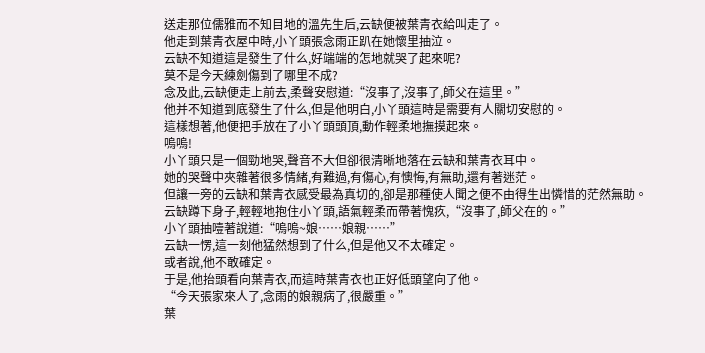送走那位儒雅而不知目地的溫先生后,云缺便被葉青衣給叫走了。
他走到葉青衣屋中時,小丫頭張念雨正趴在她懷里抽泣。
云缺不知道這是發生了什么,好端端的怎地就哭了起來呢?
莫不是今天練劍傷到了哪里不成?
念及此,云缺便走上前去,柔聲安慰道:“沒事了,沒事了,師父在這里。”
他并不知道到底發生了什么,但是他明白,小丫頭這時是需要有人關切安慰的。
這樣想著,他便把手放在了小丫頭頭頂,動作輕柔地撫摸起來。
嗚嗚!
小丫頭只是一個勁地哭,聲音不大但卻很清晰地落在云缺和葉青衣耳中。
她的哭聲中夾雜著很多情緒,有難過,有傷心,有懊悔,有無助,還有著迷茫。
但讓一旁的云缺和葉青衣感受最為真切的,卻是那種使人聞之便不由得生出憐惜的茫然無助。
云缺蹲下身子,輕輕地抱住小丫頭,語氣輕柔而帶著愧疚,“沒事了,師父在的。”
小丫頭抽噎著說道:“嗚嗚~娘……娘親……”
云缺一愣,這一刻他猛然想到了什么,但是他又不太確定。
或者說,他不敢確定。
于是,他抬頭看向葉青衣,而這時葉青衣也正好低頭望向了他。
“今天張家來人了,念雨的娘親病了,很嚴重。”
葉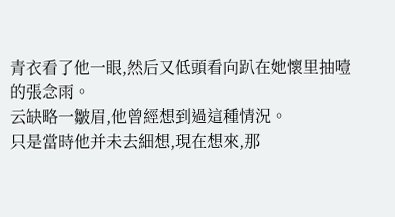青衣看了他一眼,然后又低頭看向趴在她懷里抽噎的張念雨。
云缺略一皺眉,他曾經想到過這種情況。
只是當時他并未去細想,現在想來,那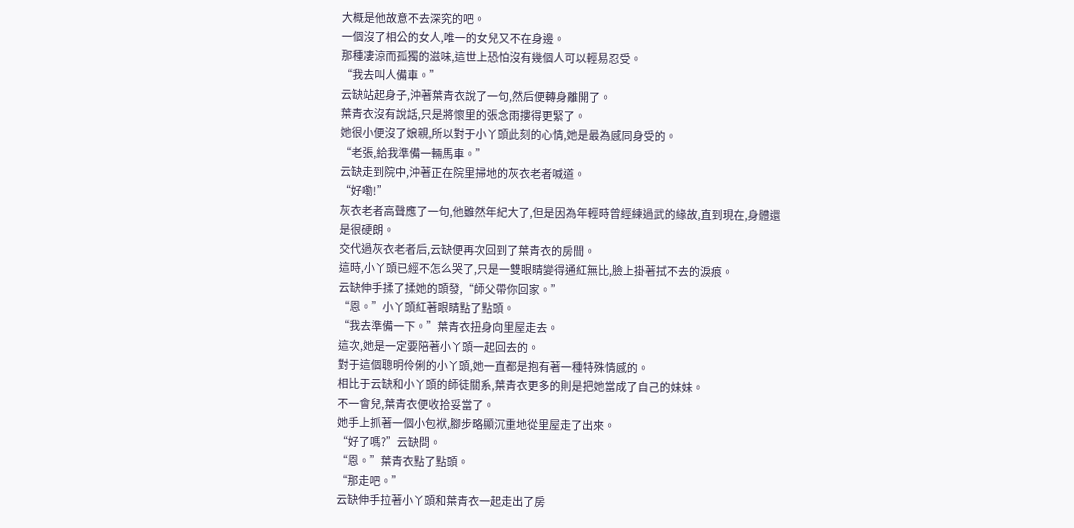大概是他故意不去深究的吧。
一個沒了相公的女人,唯一的女兒又不在身邊。
那種凄涼而孤獨的滋味,這世上恐怕沒有幾個人可以輕易忍受。
“我去叫人備車。”
云缺站起身子,沖著葉青衣說了一句,然后便轉身離開了。
葉青衣沒有說話,只是將懷里的張念雨摟得更緊了。
她很小便沒了娘親,所以對于小丫頭此刻的心情,她是最為感同身受的。
“老張,給我準備一輛馬車。”
云缺走到院中,沖著正在院里掃地的灰衣老者喊道。
“好嘞!”
灰衣老者高聲應了一句,他雖然年紀大了,但是因為年輕時曾經練過武的緣故,直到現在,身體還是很硬朗。
交代過灰衣老者后,云缺便再次回到了葉青衣的房間。
這時,小丫頭已經不怎么哭了,只是一雙眼睛變得通紅無比,臉上掛著拭不去的淚痕。
云缺伸手揉了揉她的頭發,“師父帶你回家。”
“恩。”小丫頭紅著眼睛點了點頭。
“我去準備一下。”葉青衣扭身向里屋走去。
這次,她是一定要陪著小丫頭一起回去的。
對于這個聰明伶俐的小丫頭,她一直都是抱有著一種特殊情感的。
相比于云缺和小丫頭的師徒關系,葉青衣更多的則是把她當成了自己的妹妹。
不一會兒,葉青衣便收拾妥當了。
她手上抓著一個小包袱,腳步略顯沉重地從里屋走了出來。
“好了嗎?”云缺問。
“恩。”葉青衣點了點頭。
“那走吧。”
云缺伸手拉著小丫頭和葉青衣一起走出了房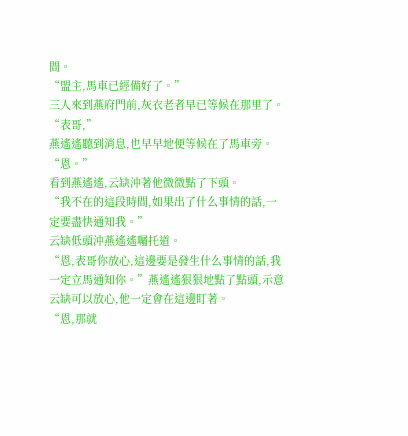間。
“盟主,馬車已經備好了。”
三人來到燕府門前,灰衣老者早已等候在那里了。
“表哥,”
燕遙遙聽到消息,也早早地便等候在了馬車旁。
“恩。”
看到燕遙遙,云缺沖著他微微點了下頭。
“我不在的這段時間,如果出了什么事情的話,一定要盡快通知我。”
云缺低頭沖燕遙遙囑托道。
“恩,表哥你放心,這邊要是發生什么事情的話,我一定立馬通知你。”燕遙遙狠狠地點了點頭,示意云缺可以放心,他一定會在這邊盯著。
“恩,那就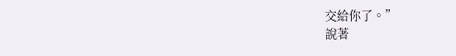交給你了。”
說著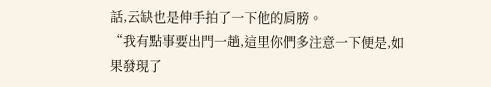話,云缺也是伸手拍了一下他的肩膀。
“我有點事要出門一趟,這里你們多注意一下便是,如果發現了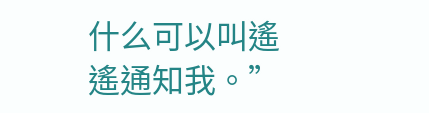什么可以叫遙遙通知我。”